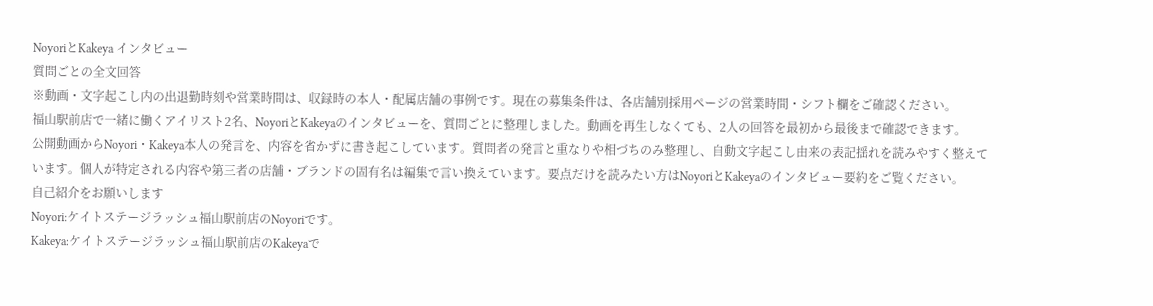NoyoriとKakeya インタビュー
質問ごとの全文回答
※動画・文字起こし内の出退勤時刻や営業時間は、収録時の本人・配属店舗の事例です。現在の募集条件は、各店舗別採用ページの営業時間・シフト欄をご確認ください。
福山駅前店で一緒に働くアイリスト2名、NoyoriとKakeyaのインタビューを、質問ごとに整理しました。動画を再生しなくても、2人の回答を最初から最後まで確認できます。
公開動画からNoyori・Kakeya本人の発言を、内容を省かずに書き起こしています。質問者の発言と重なりや相づちのみ整理し、自動文字起こし由来の表記揺れを読みやすく整えています。個人が特定される内容や第三者の店舗・ブランドの固有名は編集で言い換えています。要点だけを読みたい方はNoyoriとKakeyaのインタビュー要約をご覧ください。
自己紹介をお願いします
Noyori:ケイトステージラッシュ福山駅前店のNoyoriです。
Kakeya:ケイトステージラッシュ福山駅前店のKakeyaで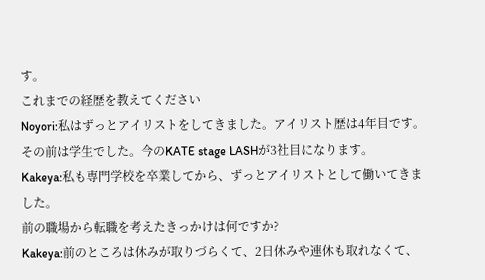す。
これまでの経歴を教えてください
Noyori:私はずっとアイリストをしてきました。アイリスト歴は4年目です。その前は学生でした。今のKATE stage LASHが3社目になります。
Kakeya:私も専門学校を卒業してから、ずっとアイリストとして働いてきました。
前の職場から転職を考えたきっかけは何ですか?
Kakeya:前のところは休みが取りづらくて、2日休みや連休も取れなくて、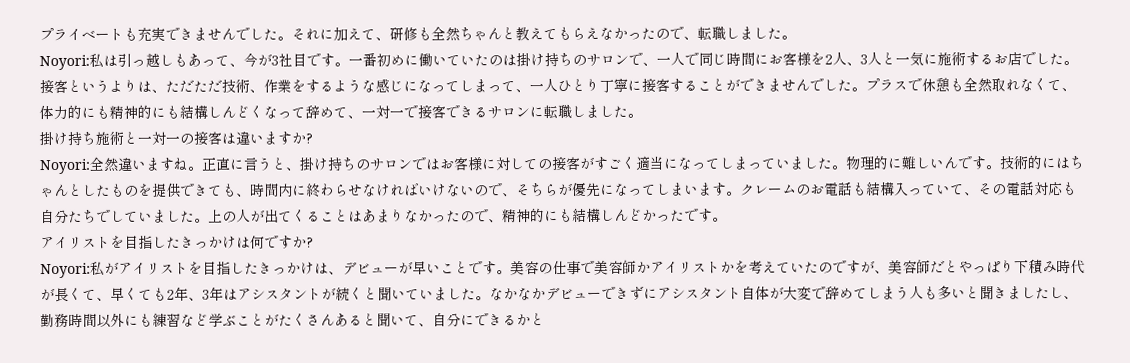プライベートも充実できませんでした。それに加えて、研修も全然ちゃんと教えてもらえなかったので、転職しました。
Noyori:私は引っ越しもあって、今が3社目です。一番初めに働いていたのは掛け持ちのサロンで、一人で同じ時間にお客様を2人、3人と一気に施術するお店でした。接客というよりは、ただただ技術、作業をするような感じになってしまって、一人ひとり丁寧に接客することができませんでした。プラスで休憩も全然取れなくて、体力的にも精神的にも結構しんどくなって辞めて、一対一で接客できるサロンに転職しました。
掛け持ち施術と一対一の接客は違いますか?
Noyori:全然違いますね。正直に言うと、掛け持ちのサロンではお客様に対しての接客がすごく適当になってしまっていました。物理的に難しいんです。技術的にはちゃんとしたものを提供できても、時間内に終わらせなければいけないので、そちらが優先になってしまいます。クレームのお電話も結構入っていて、その電話対応も自分たちでしていました。上の人が出てくることはあまりなかったので、精神的にも結構しんどかったです。
アイリストを目指したきっかけは何ですか?
Noyori:私がアイリストを目指したきっかけは、デビューが早いことです。美容の仕事で美容師かアイリストかを考えていたのですが、美容師だとやっぱり下積み時代が長くて、早くても2年、3年はアシスタントが続くと聞いていました。なかなかデビューできずにアシスタント自体が大変で辞めてしまう人も多いと聞きましたし、勤務時間以外にも練習など学ぶことがたくさんあると聞いて、自分にできるかと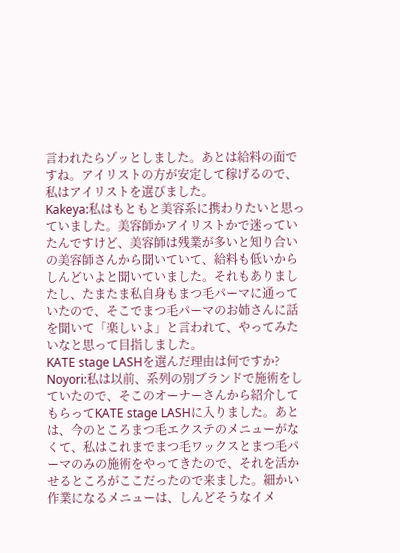言われたらゾッとしました。あとは給料の面ですね。アイリストの方が安定して稼げるので、私はアイリストを選びました。
Kakeya:私はもともと美容系に携わりたいと思っていました。美容師かアイリストかで迷っていたんですけど、美容師は残業が多いと知り合いの美容師さんから聞いていて、給料も低いからしんどいよと聞いていました。それもありましたし、たまたま私自身もまつ毛パーマに通っていたので、そこでまつ毛パーマのお姉さんに話を聞いて「楽しいよ」と言われて、やってみたいなと思って目指しました。
KATE stage LASHを選んだ理由は何ですか?
Noyori:私は以前、系列の別ブランドで施術をしていたので、そこのオーナーさんから紹介してもらってKATE stage LASHに入りました。あとは、今のところまつ毛エクステのメニューがなくて、私はこれまでまつ毛ワックスとまつ毛パーマのみの施術をやってきたので、それを活かせるところがここだったので来ました。細かい作業になるメニューは、しんどそうなイメ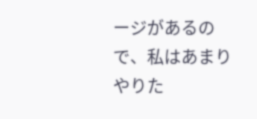ージがあるので、私はあまりやりた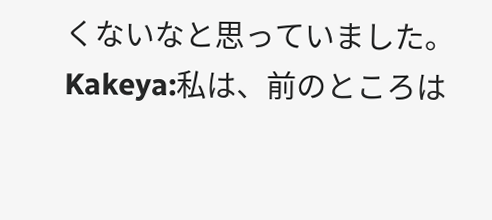くないなと思っていました。
Kakeya:私は、前のところは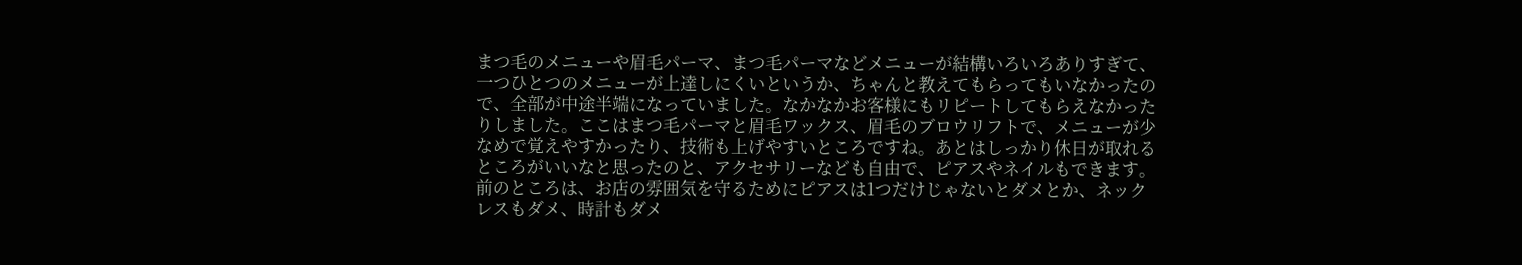まつ毛のメニューや眉毛パーマ、まつ毛パーマなどメニューが結構いろいろありすぎて、一つひとつのメニューが上達しにくいというか、ちゃんと教えてもらってもいなかったので、全部が中途半端になっていました。なかなかお客様にもリピートしてもらえなかったりしました。ここはまつ毛パーマと眉毛ワックス、眉毛のブロウリフトで、メニューが少なめで覚えやすかったり、技術も上げやすいところですね。あとはしっかり休日が取れるところがいいなと思ったのと、アクセサリーなども自由で、ピアスやネイルもできます。前のところは、お店の雰囲気を守るためにピアスは1つだけじゃないとダメとか、ネックレスもダメ、時計もダメ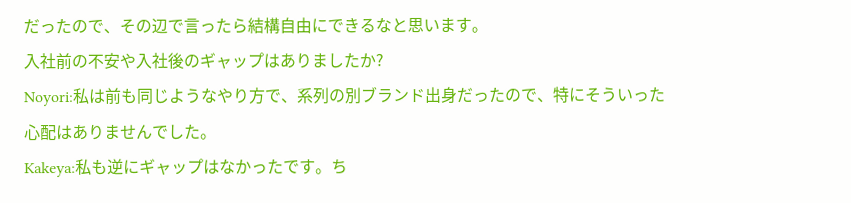だったので、その辺で言ったら結構自由にできるなと思います。
入社前の不安や入社後のギャップはありましたか?
Noyori:私は前も同じようなやり方で、系列の別ブランド出身だったので、特にそういった心配はありませんでした。
Kakeya:私も逆にギャップはなかったです。ち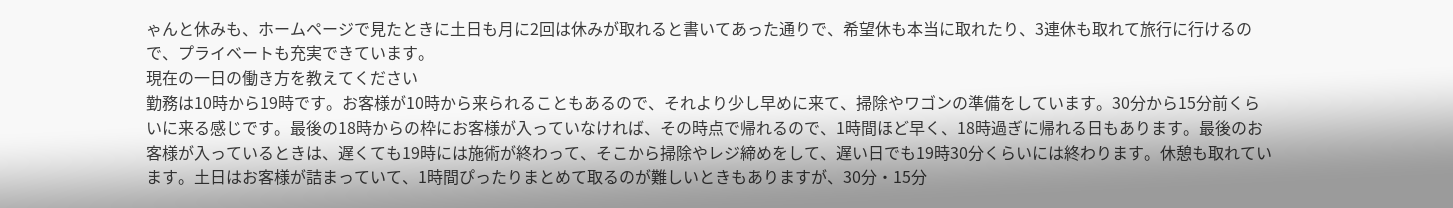ゃんと休みも、ホームページで見たときに土日も月に2回は休みが取れると書いてあった通りで、希望休も本当に取れたり、3連休も取れて旅行に行けるので、プライベートも充実できています。
現在の一日の働き方を教えてください
勤務は10時から19時です。お客様が10時から来られることもあるので、それより少し早めに来て、掃除やワゴンの準備をしています。30分から15分前くらいに来る感じです。最後の18時からの枠にお客様が入っていなければ、その時点で帰れるので、1時間ほど早く、18時過ぎに帰れる日もあります。最後のお客様が入っているときは、遅くても19時には施術が終わって、そこから掃除やレジ締めをして、遅い日でも19時30分くらいには終わります。休憩も取れています。土日はお客様が詰まっていて、1時間ぴったりまとめて取るのが難しいときもありますが、30分・15分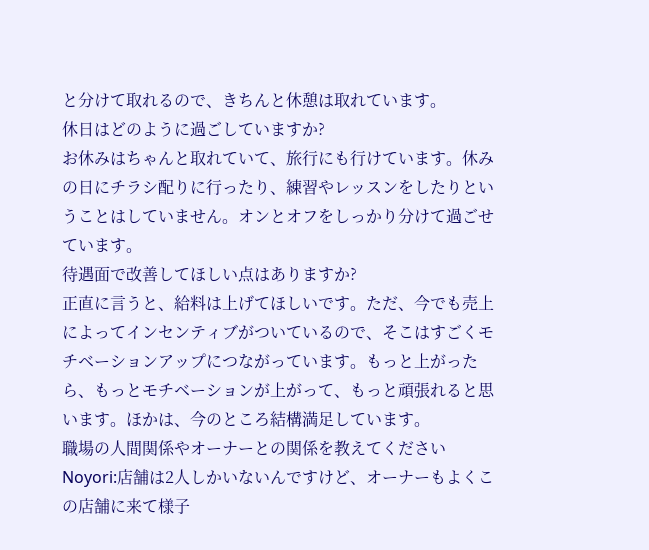と分けて取れるので、きちんと休憩は取れています。
休日はどのように過ごしていますか?
お休みはちゃんと取れていて、旅行にも行けています。休みの日にチラシ配りに行ったり、練習やレッスンをしたりということはしていません。オンとオフをしっかり分けて過ごせています。
待遇面で改善してほしい点はありますか?
正直に言うと、給料は上げてほしいです。ただ、今でも売上によってインセンティブがついているので、そこはすごくモチベーションアップにつながっています。もっと上がったら、もっとモチベーションが上がって、もっと頑張れると思います。ほかは、今のところ結構満足しています。
職場の人間関係やオーナーとの関係を教えてください
Noyori:店舗は2人しかいないんですけど、オーナーもよくこの店舗に来て様子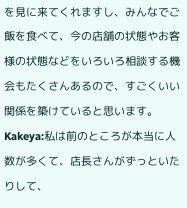を見に来てくれますし、みんなでご飯を食べて、今の店舗の状態やお客様の状態などをいろいろ相談する機会もたくさんあるので、すごくいい関係を築けていると思います。
Kakeya:私は前のところが本当に人数が多くて、店長さんがずっといたりして、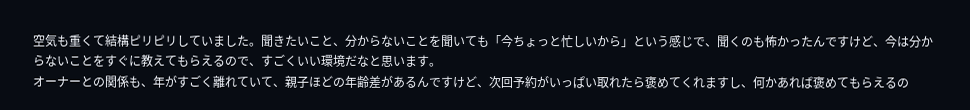空気も重くて結構ピリピリしていました。聞きたいこと、分からないことを聞いても「今ちょっと忙しいから」という感じで、聞くのも怖かったんですけど、今は分からないことをすぐに教えてもらえるので、すごくいい環境だなと思います。
オーナーとの関係も、年がすごく離れていて、親子ほどの年齢差があるんですけど、次回予約がいっぱい取れたら褒めてくれますし、何かあれば褒めてもらえるの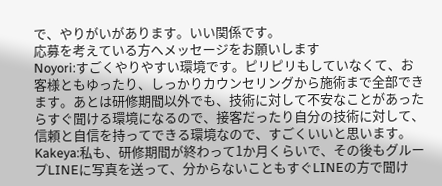で、やりがいがあります。いい関係です。
応募を考えている方へメッセージをお願いします
Noyori:すごくやりやすい環境です。ピリピリもしていなくて、お客様ともゆったり、しっかりカウンセリングから施術まで全部できます。あとは研修期間以外でも、技術に対して不安なことがあったらすぐ聞ける環境になるので、接客だったり自分の技術に対して、信頼と自信を持ってできる環境なので、すごくいいと思います。
Kakeya:私も、研修期間が終わって1か月くらいで、その後もグループLINEに写真を送って、分からないこともすぐLINEの方で聞け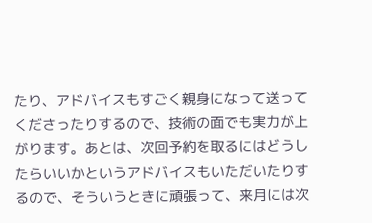たり、アドバイスもすごく親身になって送ってくださったりするので、技術の面でも実力が上がります。あとは、次回予約を取るにはどうしたらいいかというアドバイスもいただいたりするので、そういうときに頑張って、来月には次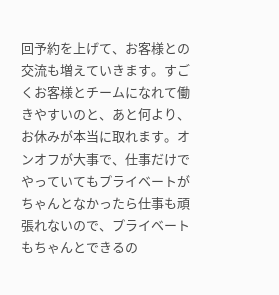回予約を上げて、お客様との交流も増えていきます。すごくお客様とチームになれて働きやすいのと、あと何より、お休みが本当に取れます。オンオフが大事で、仕事だけでやっていてもプライベートがちゃんとなかったら仕事も頑張れないので、プライベートもちゃんとできるの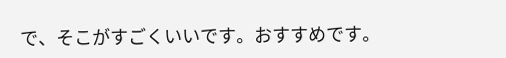で、そこがすごくいいです。おすすめです。